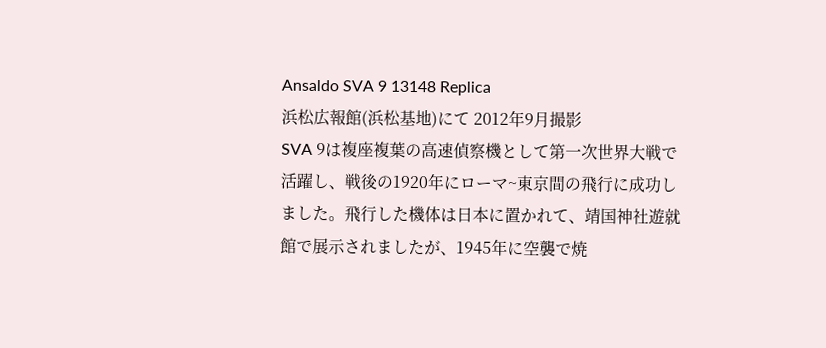Ansaldo SVA 9 13148 Replica
浜松広報館(浜松基地)にて 2012年9月撮影
SVA 9は複座複葉の高速偵察機として第一次世界大戦で活躍し、戦後の1920年にローマ~東京間の飛行に成功しました。飛行した機体は日本に置かれて、靖国神社遊就館で展示されましたが、1945年に空襲で焼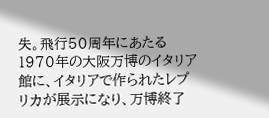失。飛行50周年にあたる1970年の大阪万博のイタリア館に、イタリアで作られたレプリカが展示になり、万博終了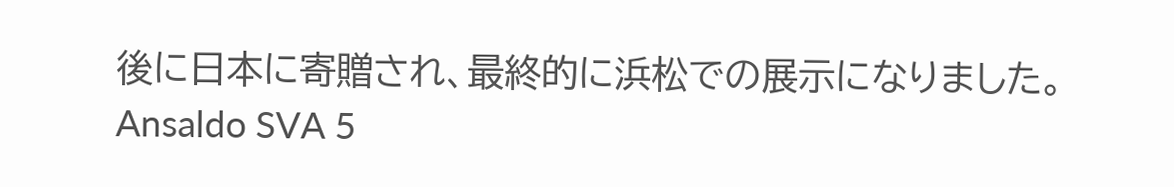後に日本に寄贈され、最終的に浜松での展示になりました。
Ansaldo SVA 5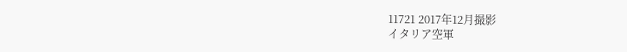11721 2017年12月撮影
イタリア空軍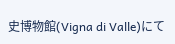史博物館(Vigna di Valle)にて